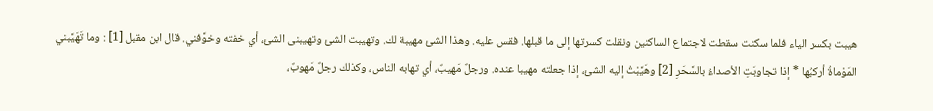هيبت بكسر الياء فلما سكنت سقطت لاجتماع الساكنين ونقلت كسرتها إلى ما قبلها. فقس عليه. وهذا الشئ مهيبة لك. وتهيبت الشئ وتهيبنى الشئ، أي خفته وخوَّفني. قال ابن مقبل [1] : وما تَهَيَّبني المَوْماةُ أركبُها * إذا تجاوبَتِ الأصداءُ بالسَّحَرِ [2] وهَيَّبْتُ إليه الشئ، إذا جعلته مهيبا عنده. ورجلٌ مَهيبٌ، أي تهابه الناس، وكذلك رجلٌ مَهوبٌ،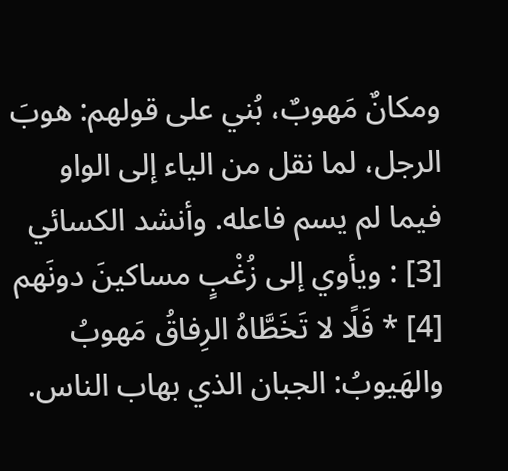ومكانٌ مَهوبٌ، بُني على قولهم: هوبَ الرجل، لما نقل من الياء إلى الواو فيما لم يسم فاعله. وأنشد الكسائي [3] : ويأوي إلى زُغْبٍ مساكينَ دونَهم [4] * فَلًا لا تَخَطَّاهُ الرِفاقُ مَهوبُ والهَيوبُ: الجبان الذي بهاب الناس.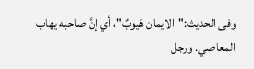وفى الحديث:"الايمان هَيوبٌ"، أي إنَّ صاحبه يهاب المعاصي. ورجل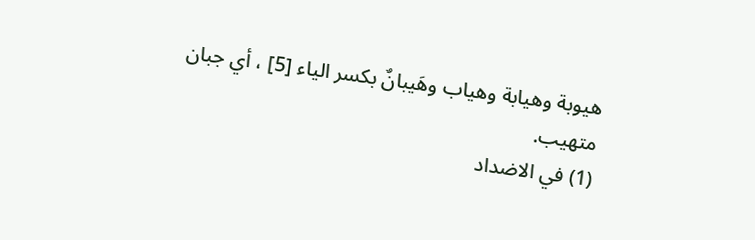هيوبة وهيابة وهياب وهَيبانٌ بكسر الياء [5] ، أي جبان متهيب.
(1) في الاضداد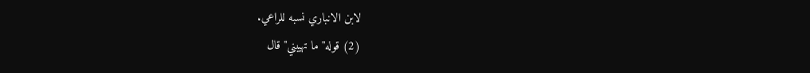لابن الانباري نسبه للراعي.
(2) قوله"ما تهيبني"قال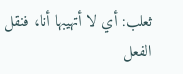ثعلب: أي لا أتهيبها أنا، فنقل الفعل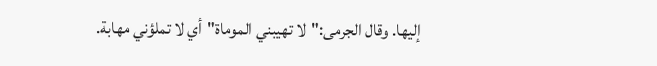إليها. وقال الجرمى:"لا تهيبني الموماة"أي لا تملؤني مهابة.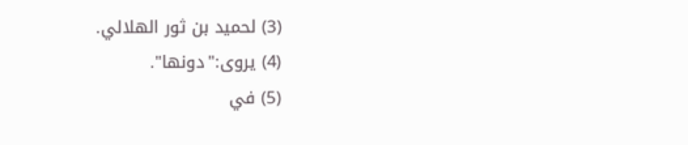(3) لحميد بن ثور الهلالي.
(4) يروى:"دونها".
(5) في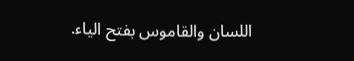اللسان والقاموس بفتح الياء.